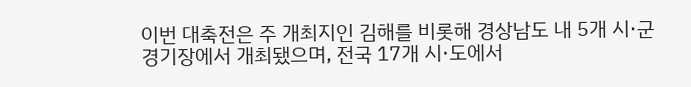이번 대축전은 주 개최지인 김해를 비롯해 경상남도 내 5개 시·군 경기장에서 개최됐으며, 전국 17개 시·도에서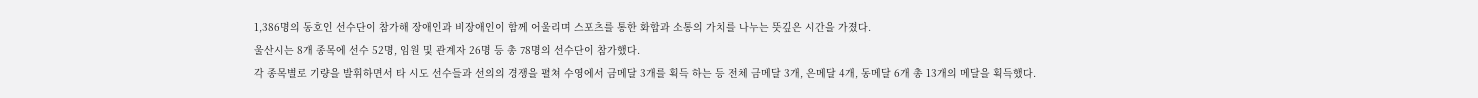1,386명의 동호인 선수단이 참가해 장애인과 비장애인이 함께 어울리며 스포츠를 통한 화합과 소통의 가치를 나누는 뜻깊은 시간을 가졌다.
울산시는 8개 종목에 선수 52명, 임원 및 관계자 26명 등 총 78명의 선수단이 참가했다.
각 종목별로 기량을 발휘하면서 타 시도 선수들과 선의의 경쟁을 펼쳐 수영에서 금메달 3개를 획득 하는 등 전체 금메달 3개, 은메달 4개, 동메달 6개 총 13개의 메달을 획득했다.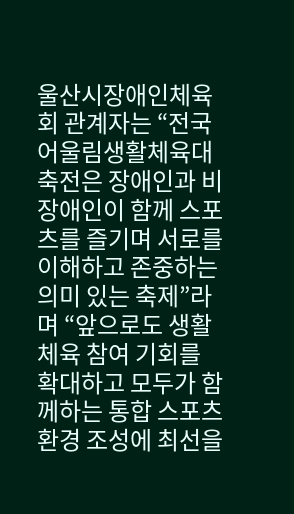울산시장애인체육회 관계자는 “전국어울림생활체육대축전은 장애인과 비장애인이 함께 스포츠를 즐기며 서로를 이해하고 존중하는 의미 있는 축제”라며 “앞으로도 생활체육 참여 기회를 확대하고 모두가 함께하는 통합 스포츠 환경 조성에 최선을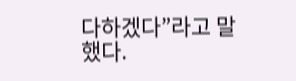다하겠다”라고 말했다.